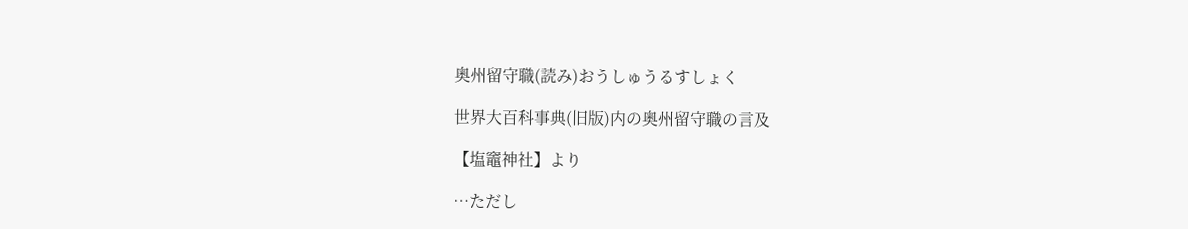奥州留守職(読み)おうしゅうるすしょく

世界大百科事典(旧版)内の奥州留守職の言及

【塩竈神社】より

…ただし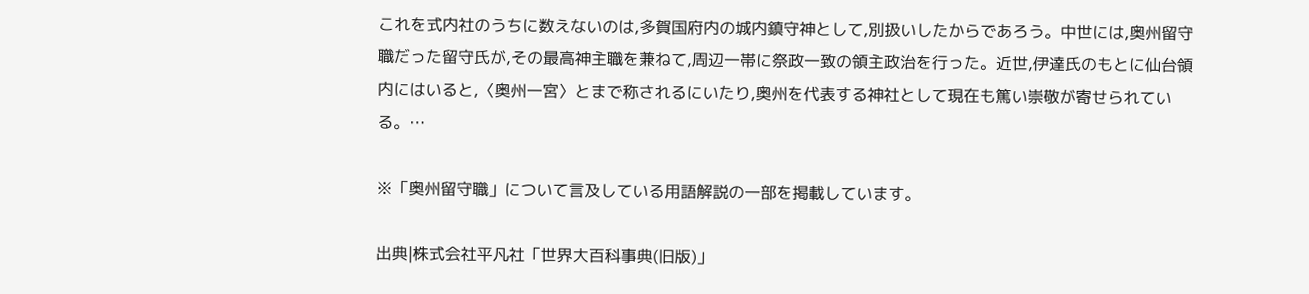これを式内社のうちに数えないのは,多賀国府内の城内鎮守神として,別扱いしたからであろう。中世には,奥州留守職だった留守氏が,その最高神主職を兼ねて,周辺一帯に祭政一致の領主政治を行った。近世,伊達氏のもとに仙台領内にはいると,〈奥州一宮〉とまで称されるにいたり,奥州を代表する神社として現在も篤い崇敬が寄せられている。…

※「奥州留守職」について言及している用語解説の一部を掲載しています。

出典|株式会社平凡社「世界大百科事典(旧版)」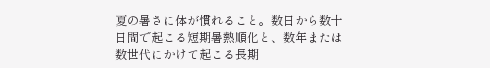夏の暑さに体が慣れること。数日から数十日間で起こる短期暑熱順化と、数年または数世代にかけて起こる長期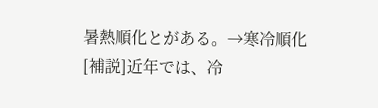暑熱順化とがある。→寒冷順化[補説]近年では、冷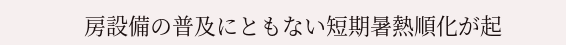房設備の普及にともない短期暑熱順化が起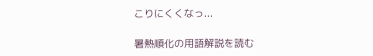こりにくくなっ...

暑熱順化の用語解説を読む